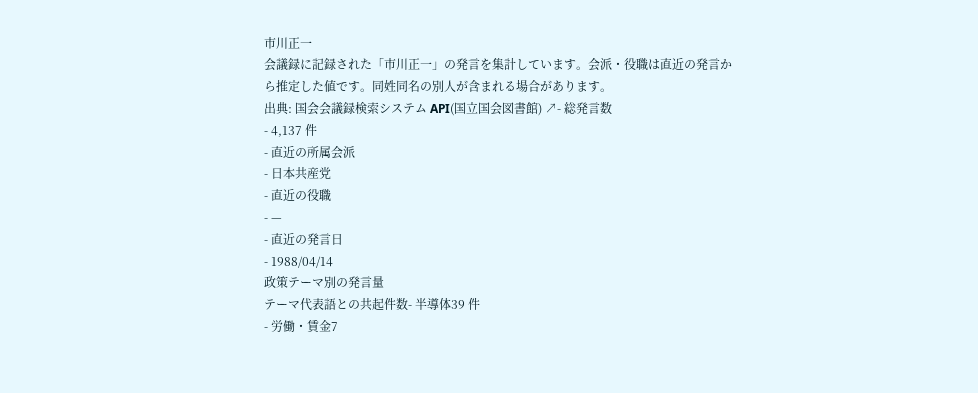市川正一
会議録に記録された「市川正一」の発言を集計しています。会派・役職は直近の発言から推定した値です。同姓同名の別人が含まれる場合があります。
出典: 国会会議録検索システム API(国立国会図書館) ↗- 総発言数
- 4,137 件
- 直近の所属会派
- 日本共産党
- 直近の役職
- —
- 直近の発言日
- 1988/04/14
政策テーマ別の発言量
テーマ代表語との共起件数- 半導体39 件
- 労働・賃金7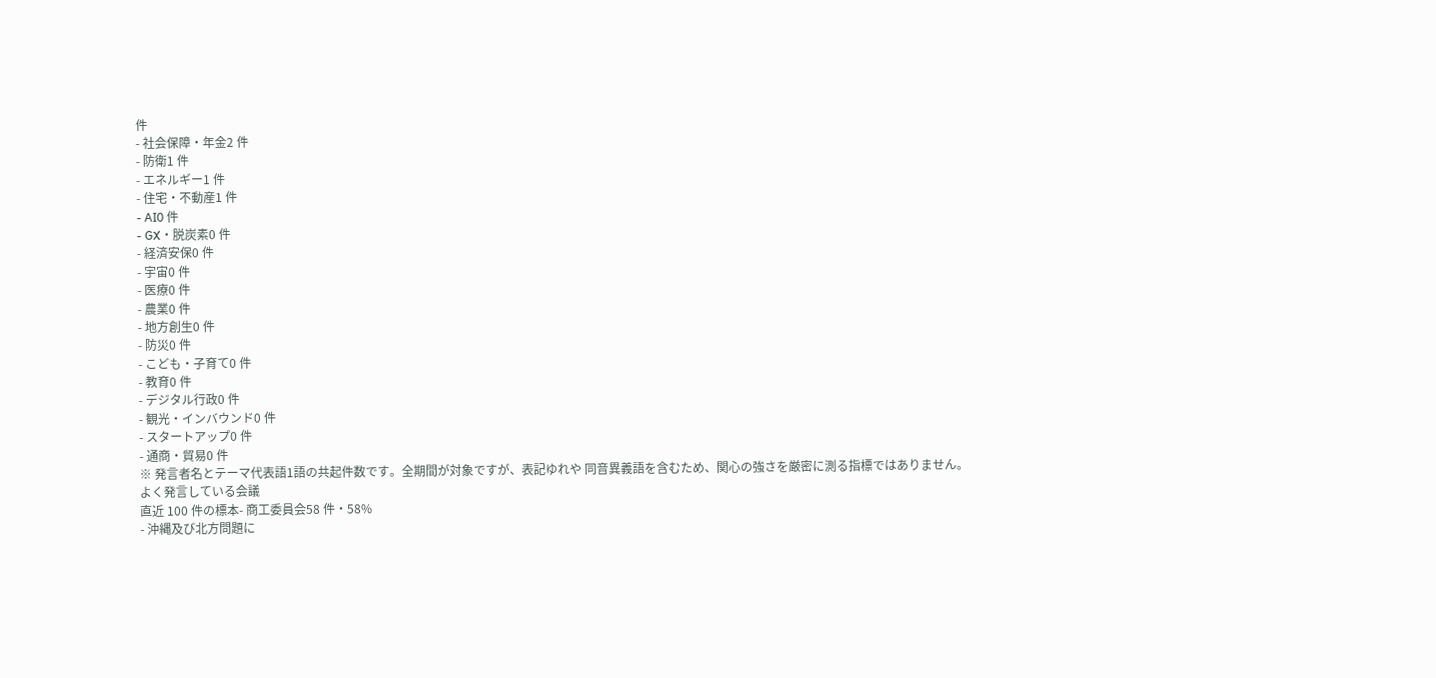件
- 社会保障・年金2 件
- 防衛1 件
- エネルギー1 件
- 住宅・不動産1 件
- AI0 件
- GX・脱炭素0 件
- 経済安保0 件
- 宇宙0 件
- 医療0 件
- 農業0 件
- 地方創生0 件
- 防災0 件
- こども・子育て0 件
- 教育0 件
- デジタル行政0 件
- 観光・インバウンド0 件
- スタートアップ0 件
- 通商・貿易0 件
※ 発言者名とテーマ代表語1語の共起件数です。全期間が対象ですが、表記ゆれや 同音異義語を含むため、関心の強さを厳密に測る指標ではありません。
よく発言している会議
直近 100 件の標本- 商工委員会58 件・58%
- 沖縄及び北方問題に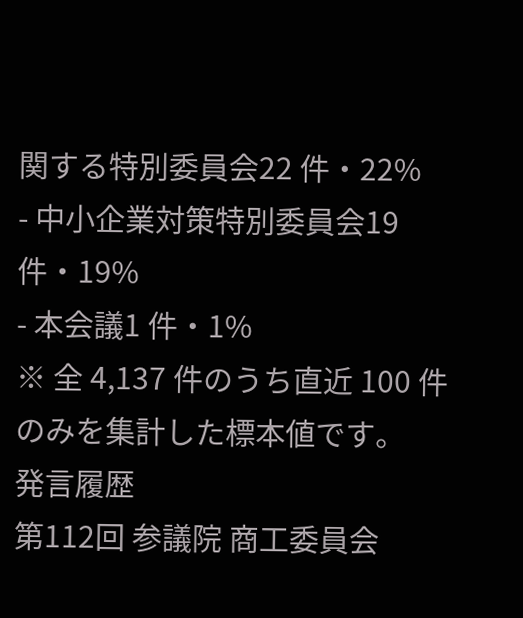関する特別委員会22 件・22%
- 中小企業対策特別委員会19 件・19%
- 本会議1 件・1%
※ 全 4,137 件のうち直近 100 件のみを集計した標本値です。
発言履歴
第112回 参議院 商工委員会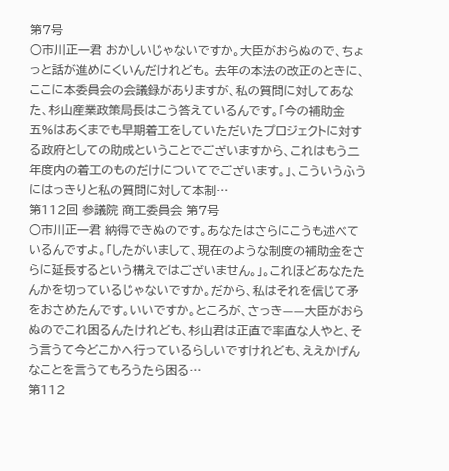第7号
○市川正一君 おかしいじゃないですか。大臣がおらぬので、ちょっと話が進めにくいんだけれども。 去年の本法の改正のときに、ここに本委員会の会議録がありますが、私の質問に対してあなた、杉山産業政策局長はこう答えているんです。「今の補助金五%はあくまでも早期着工をしていただいたプロジェクトに対する政府としての助成ということでございますから、これはもう二年度内の着工のものだけについてでございます。」、こういうふうにはっきりと私の質問に対して本制…
第112回 参議院 商工委員会 第7号
○市川正一君 納得できぬのです。あなたはさらにこうも述べているんですよ。「したがいまして、現在のような制度の補助金をさらに延長するという構えではございません。」。これほどあなたたんかを切っているじゃないですか。だから、私はそれを信じて矛をおさめたんです。いいですか。ところが、さっき——大臣がおらぬのでこれ困るんたけれども、杉山君は正直で率直な人やと、そう言うて今どこかへ行っているらしいですけれども、ええかげんなことを言うてもろうたら困る…
第112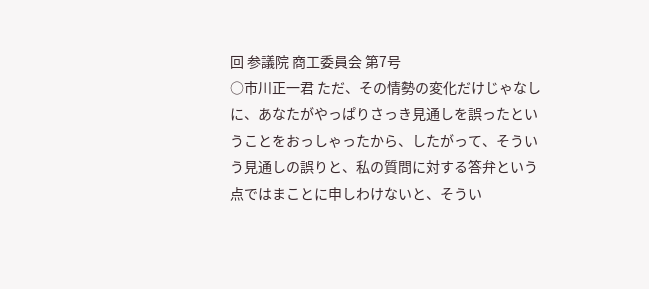回 参議院 商工委員会 第7号
○市川正一君 ただ、その情勢の変化だけじゃなしに、あなたがやっぱりさっき見通しを誤ったということをおっしゃったから、したがって、そういう見通しの誤りと、私の質問に対する答弁という点ではまことに申しわけないと、そうい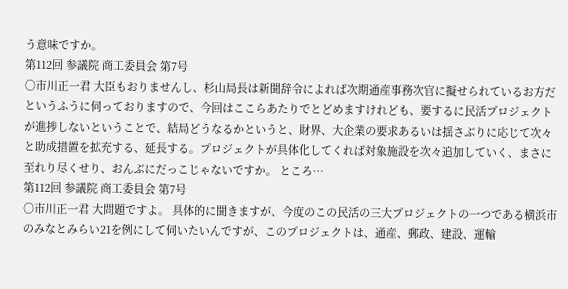う意味ですか。
第112回 参議院 商工委員会 第7号
○市川正一君 大臣もおりませんし、杉山局長は新聞辞令によれば次期通産事務次官に擬せられているお方だというふうに伺っておりますので、今回はここらあたりでとどめますけれども、要するに民活プロジェクトが進捗しないということで、結局どうなるかというと、財界、大企業の要求あるいは揺さぶりに応じて次々と助成措置を拡充する、延長する。プロジェクトが具体化してくれば対象施設を次々追加していく、まさに至れり尽くせり、おんぶにだっこじゃないですか。 ところ…
第112回 参議院 商工委員会 第7号
○市川正一君 大問題ですよ。 具体的に聞きますが、今度のこの民活の三大プロジェクトの一つである横浜市のみなとみらい21を例にして伺いたいんですが、このプロジェクトは、通産、郵政、建設、運輸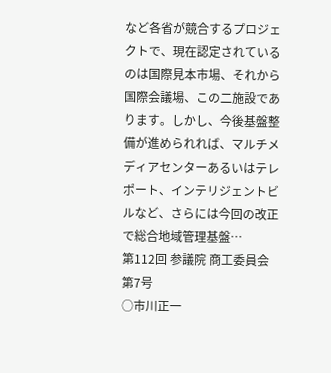など各省が競合するプロジェクトで、現在認定されているのは国際見本市場、それから国際会議場、この二施設であります。しかし、今後基盤整備が進められれば、マルチメディアセンターあるいはテレポート、インテリジェントビルなど、さらには今回の改正で総合地域管理基盤…
第112回 参議院 商工委員会 第7号
○市川正一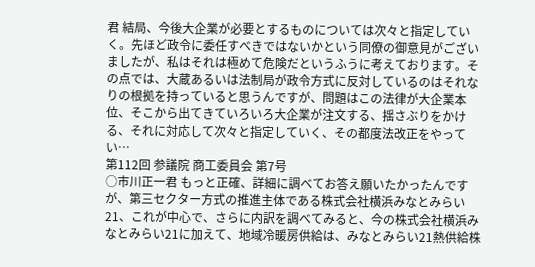君 結局、今後大企業が必要とするものについては次々と指定していく。先ほど政令に委任すべきではないかという同僚の御意見がございましたが、私はそれは極めて危険だというふうに考えております。その点では、大蔵あるいは法制局が政令方式に反対しているのはそれなりの根拠を持っていると思うんですが、問題はこの法律が大企業本位、そこから出てきていろいろ大企業が注文する、揺さぶりをかける、それに対応して次々と指定していく、その都度法改正をやってい…
第112回 参議院 商工委員会 第7号
○市川正一君 もっと正確、詳細に調べてお答え願いたかったんですが、第三セクター方式の推進主体である株式会社横浜みなとみらい21、これが中心で、さらに内訳を調べてみると、今の株式会社横浜みなとみらい21に加えて、地域冷暖房供給は、みなとみらい21熱供給株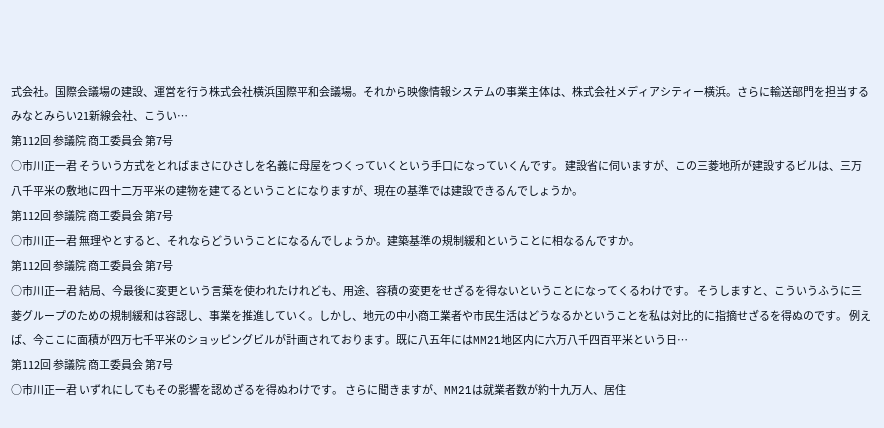式会社。国際会議場の建設、運営を行う株式会社横浜国際平和会議場。それから映像情報システムの事業主体は、株式会社メディアシティー横浜。さらに輸送部門を担当するみなとみらい21新線会社、こうい…
第112回 参議院 商工委員会 第7号
○市川正一君 そういう方式をとればまさにひさしを名義に母屋をつくっていくという手口になっていくんです。 建設省に伺いますが、この三菱地所が建設するビルは、三万八千平米の敷地に四十二万平米の建物を建てるということになりますが、現在の基準では建設できるんでしょうか。
第112回 参議院 商工委員会 第7号
○市川正一君 無理やとすると、それならどういうことになるんでしょうか。建築基準の規制緩和ということに相なるんですか。
第112回 参議院 商工委員会 第7号
○市川正一君 結局、今最後に変更という言葉を使われたけれども、用途、容積の変更をせざるを得ないということになってくるわけです。 そうしますと、こういうふうに三菱グループのための規制緩和は容認し、事業を推進していく。しかし、地元の中小商工業者や市民生活はどうなるかということを私は対比的に指摘せざるを得ぬのです。 例えば、今ここに面積が四万七千平米のショッピングビルが計画されております。既に八五年にはMM21地区内に六万八千四百平米という日…
第112回 参議院 商工委員会 第7号
○市川正一君 いずれにしてもその影響を認めざるを得ぬわけです。 さらに聞きますが、MM21は就業者数が約十九万人、居住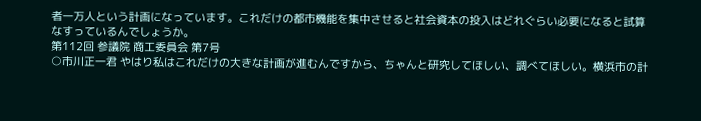者一万人という計画になっています。これだけの都市機能を集中させると社会資本の投入はどれぐらい必要になると試算なすっているんでしょうか。
第112回 参議院 商工委員会 第7号
○市川正一君 やはり私はこれだけの大きな計画が進むんですから、ちゃんと研究してほしい、調べてほしい。横浜市の計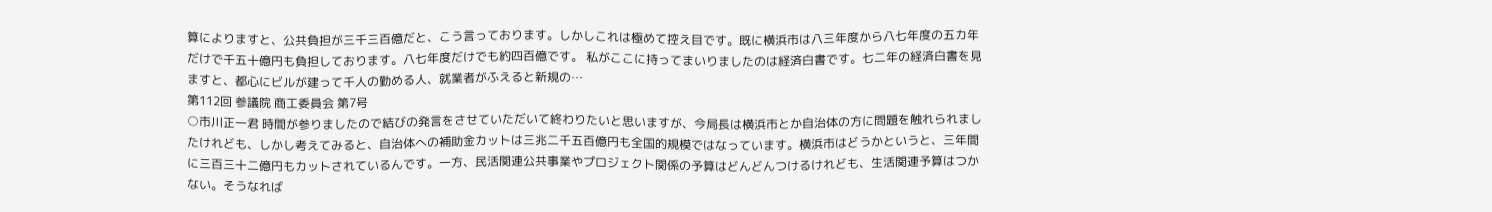算によりますと、公共負担が三千三百億だと、こう言っております。しかしこれは極めて控え目です。既に横浜市は八三年度から八七年度の五カ年だけで千五十億円も負担しております。八七年度だけでも約四百億です。 私がここに持ってまいりましたのは経済白書です。七二年の経済白書を見ますと、都心にビルが建って千人の勤める人、就業者がふえると新規の…
第112回 参議院 商工委員会 第7号
○市川正一君 時間が参りましたので結びの発言をさせていただいて終わりたいと思いますが、今局長は横浜市とか自治体の方に問題を触れられましたけれども、しかし考えてみると、自治体への補助金カットは三兆二千五百億円も全国的規模ではなっています。横浜市はどうかというと、三年間に三百三十二億円もカットされているんです。一方、民活関連公共事業やプロジェクト関係の予算はどんどんつけるけれども、生活関連予算はつかない。そうなれば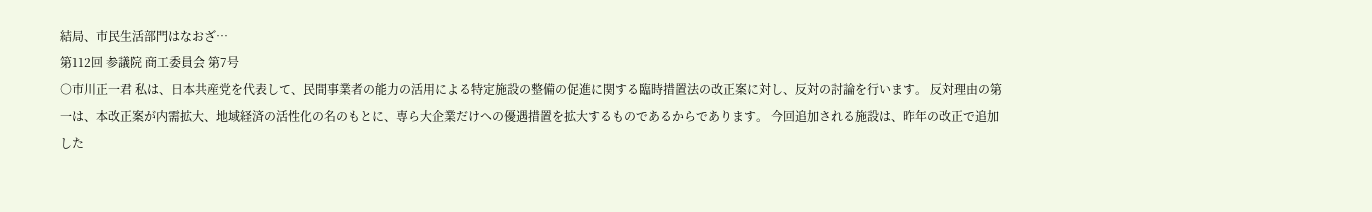結局、市民生活部門はなおざ…
第112回 参議院 商工委員会 第7号
○市川正一君 私は、日本共産党を代表して、民間事業者の能力の活用による特定施設の整備の促進に関する臨時措置法の改正案に対し、反対の討論を行います。 反対理由の第一は、本改正案が内需拡大、地域経済の活性化の名のもとに、専ら大企業だけへの優遇措置を拡大するものであるからであります。 今回追加される施設は、昨年の改正で追加した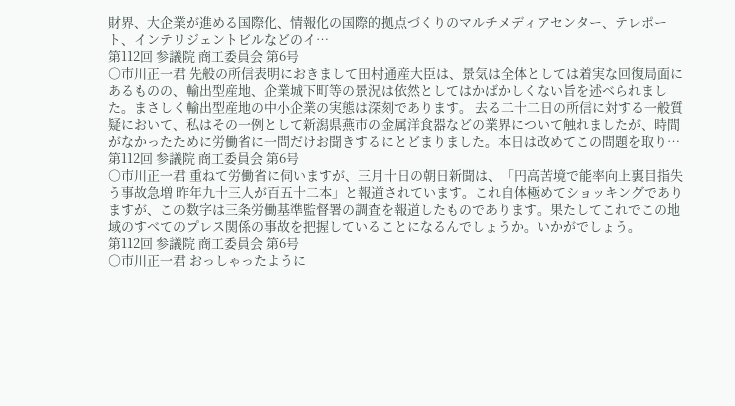財界、大企業が進める国際化、情報化の国際的拠点づくりのマルチメディアセンター、テレポート、インテリジェントビルなどのイ…
第112回 参議院 商工委員会 第6号
○市川正一君 先般の所信表明におきまして田村通産大臣は、景気は全体としては着実な回復局面にあるものの、輸出型産地、企業城下町等の景況は依然としてはかばかしくない旨を述べられました。まさしく輸出型産地の中小企業の実態は深刻であります。 去る二十二日の所信に対する一般質疑において、私はその一例として新潟県燕市の金属洋食器などの業界について触れましたが、時間がなかったために労働省に一問だけお聞きするにとどまりました。本日は改めてこの問題を取り…
第112回 参議院 商工委員会 第6号
○市川正一君 重ねて労働省に伺いますが、三月十日の朝日新聞は、「円高苦境で能率向上裏目指失う事故急増 昨年九十三人が百五十二本」と報道されています。これ自体極めてショッキングでありますが、この数字は三条労働基準監督署の調査を報道したものであります。果たしてこれでこの地域のすべてのプレス関係の事故を把握していることになるんでしょうか。いかがでしょう。
第112回 参議院 商工委員会 第6号
○市川正一君 おっしゃったように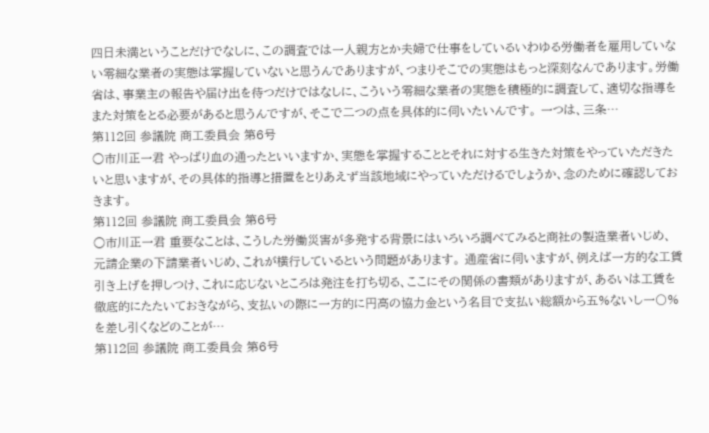四日未満ということだけでなしに、この調査では一人親方とか夫婦で仕事をしているいわゆる労働者を雇用していない零細な業者の実態は掌握していないと思うんでありますが、つまりそこでの実態はもっと深刻なんであります。労働省は、事業主の報告や届け出を待つだけではなしに、こういう零細な業者の実態を積極的に調査して、適切な指導をまた対策をとる必要があると思うんですが、そこで二つの点を具体的に伺いたいんです。 一つは、三条…
第112回 参議院 商工委員会 第6号
○市川正一君 やっぱり血の通ったといいますか、実態を掌握することとそれに対する生きた対策をやっていただきたいと思いますが、その具体的指導と措置をとりあえず当該地域にやっていただけるでしょうか、念のために確認しておきます。
第112回 参議院 商工委員会 第6号
○市川正一君 重要なことは、こうした労働災害が多発する背景にはいろいろ調べてみると商社の製造業者いじめ、元請企業の下請業者いじめ、これが横行しているという問題があります。 通産省に伺いますが、例えば一方的な工賃引き上げを押しつけ、これに応じないところは発注を打ち切る、ここにその関係の書類がありますが、あるいは工賃を徹底的にたたいておきながら、支払いの際に一方的に円高の協力金という名目で支払い総額から五%ないし一〇%を差し引くなどのことが…
第112回 参議院 商工委員会 第6号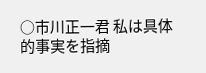○市川正一君 私は具体的事実を指摘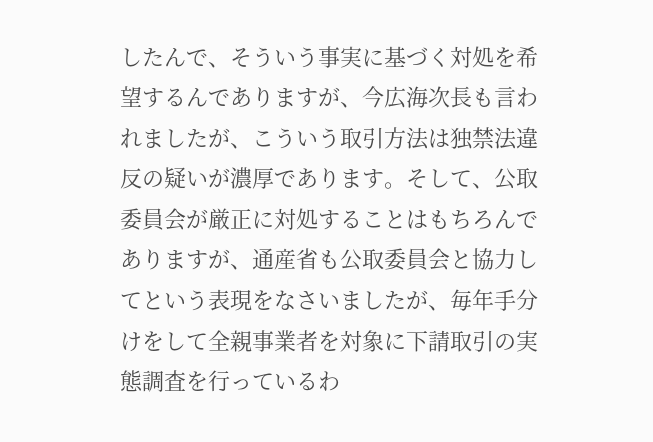したんで、そういう事実に基づく対処を希望するんでありますが、今広海次長も言われましたが、こういう取引方法は独禁法違反の疑いが濃厚であります。そして、公取委員会が厳正に対処することはもちろんでありますが、通産省も公取委員会と協力してという表現をなさいましたが、毎年手分けをして全親事業者を対象に下請取引の実態調査を行っているわ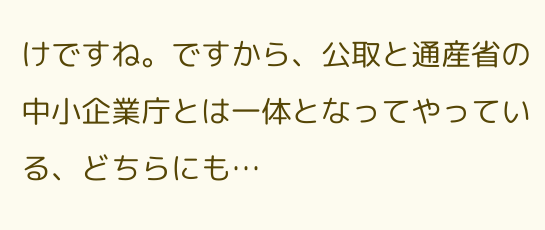けですね。ですから、公取と通産省の中小企業庁とは一体となってやっている、どちらにも…